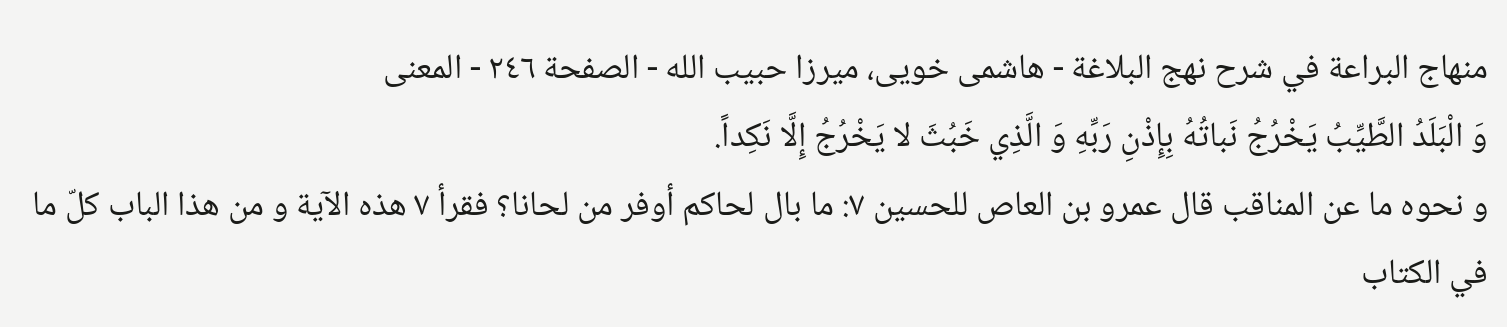منهاج البراعة في شرح نهج البلاغة - هاشمى خويى، ميرزا حبيب الله - الصفحة ٢٤٦ - المعنى
وَ الْبَلَدُ الطَّيِّبُ يَخْرُجُ نَباتُهُ بِإِذْنِ رَبِّهِ وَ الَّذِي خَبُثَ لا يَخْرُجُ إِلَّا نَكِداً.
و نحوه ما عن المناقب قال عمرو بن العاص للحسين ٧: ما بال لحاكم أوفر من لحانا؟ فقرأ ٧ هذه الآية و من هذا الباب كلّ ما في الكتاب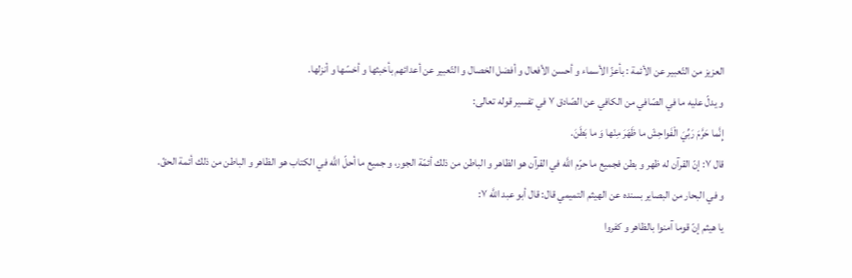العزيز من التّعبير عن الأئمة : بأعزّ الأسماء و أحسن الأفعال و أفضل الخصال و التّعبير عن أعدائهم بأخبثها و أخسّها و أنزلها.
و يدلّ عليه ما في الصّافي من الكافي عن الصّادق ٧ في تفسير قوله تعالى:
إِنَّما حَرَّمَ رَبِّيَ الْفَواحِشَ ما ظَهَرَ مِنْها وَ ما بَطَنَ.
قال ٧: إنّ القرآن له ظهر و بطن فجميع ما حرّم اللَّه في القرآن هو الظاهر و الباطن من ذلك أئمّة الجور، و جميع ما أحلّ اللَّه في الكتاب هو الظاهر و الباطن من ذلك أئمة الحقّ.
و في البحار من البصاير بسنده عن الهيثم التميمي قال: قال أبو عبد اللَّه ٧:
يا هيثم إنّ قوما آمنوا بالظاهر و كفروا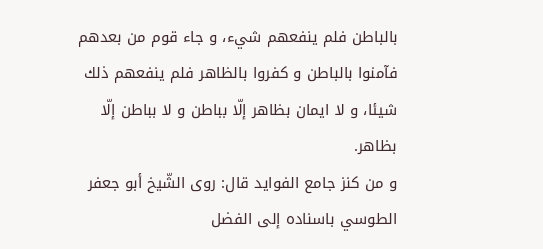بالباطن فلم ينفعهم شيء، و جاء قوم من بعدهم فآمنوا بالباطن و كفروا بالظاهر فلم ينفعهم ذلك شيئا، و لا ايمان بظاهر إلّا بباطن و لا بباطن إلّا بظاهر.
و من كنز جامع الفوايد قال: روى الشّيخ أبو جعفر الطوسي باسناده إلى الفضل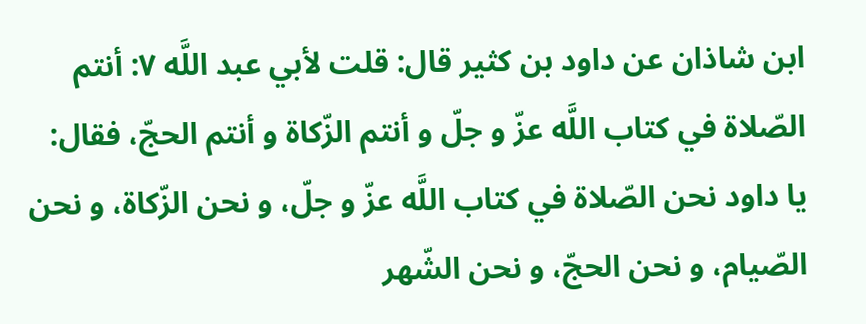ابن شاذان عن داود بن كثير قال: قلت لأبي عبد اللَّه ٧: أنتم الصّلاة في كتاب اللَّه عزّ و جلّ و أنتم الزّكاة و أنتم الحجّ، فقال: يا داود نحن الصّلاة في كتاب اللَّه عزّ و جلّ، و نحن الزّكاة، و نحن الصّيام، و نحن الحجّ، و نحن الشّهر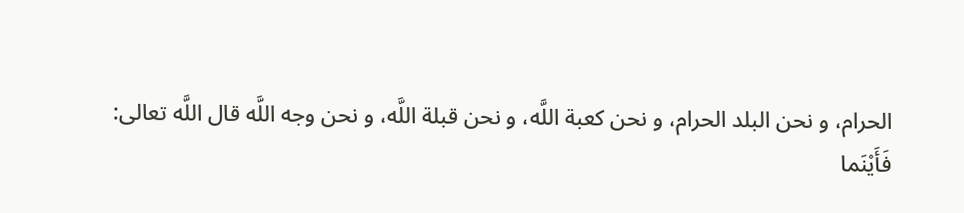الحرام، و نحن البلد الحرام، و نحن كعبة اللَّه، و نحن قبلة اللَّه، و نحن وجه اللَّه قال اللَّه تعالى:
فَأَيْنَما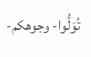تُوَلُّوا- وجوهكم-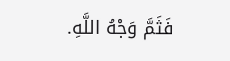فَثَمَّ وَجْهُ اللَّهِ.